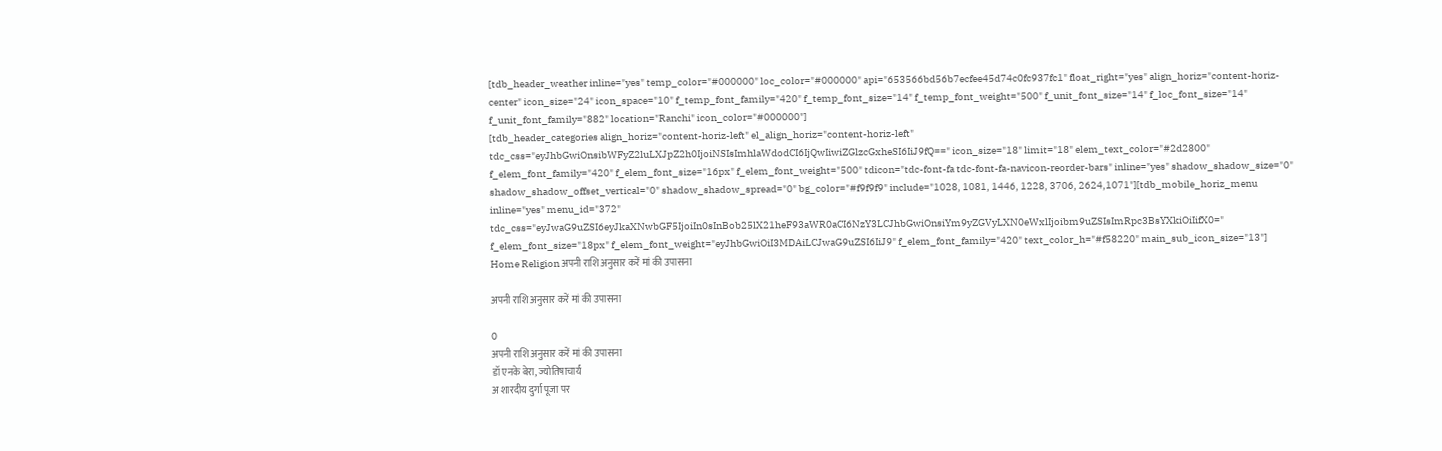[tdb_header_weather inline="yes" temp_color="#000000" loc_color="#000000" api="653566bd56b7ecfee45d74c0fc937fc1" float_right="yes" align_horiz="content-horiz-center" icon_size="24" icon_space="10" f_temp_font_family="420" f_temp_font_size="14" f_temp_font_weight="500" f_unit_font_size="14" f_loc_font_size="14" f_unit_font_family="882" location="Ranchi" icon_color="#000000"]
[tdb_header_categories align_horiz="content-horiz-left" el_align_horiz="content-horiz-left" tdc_css="eyJhbGwiOnsibWFyZ2luLXJpZ2h0IjoiNSIsImhlaWdodCI6IjQwIiwiZGlzcGxheSI6IiJ9fQ==" icon_size="18" limit="18" elem_text_color="#2d2800" f_elem_font_family="420" f_elem_font_size="16px" f_elem_font_weight="500" tdicon="tdc-font-fa tdc-font-fa-navicon-reorder-bars" inline="yes" shadow_shadow_size="0" shadow_shadow_offset_vertical="0" shadow_shadow_spread="0" bg_color="#f9f9f9" include="1028, 1081, 1446, 1228, 3706, 2624,1071"][tdb_mobile_horiz_menu inline="yes" menu_id="372" tdc_css="eyJwaG9uZSI6eyJkaXNwbGF5IjoiIn0sInBob25lX21heF93aWR0aCI6NzY3LCJhbGwiOnsiYm9yZGVyLXN0eWxlIjoibm9uZSIsImRpc3BsYXkiOiIifX0=" f_elem_font_size="18px" f_elem_font_weight="eyJhbGwiOiI3MDAiLCJwaG9uZSI6IiJ9" f_elem_font_family="420" text_color_h="#f58220" main_sub_icon_size="13"]
Home Religion अपनी राशि अनुसार करें मां की उपासना

अपनी राशि अनुसार करें मां की उपासना

0
अपनी राशि अनुसार करें मां की उपासना
डॉ एनके बेरा, ज्योतिषाचार्य
अ शारदीय दुर्गा पूजा पर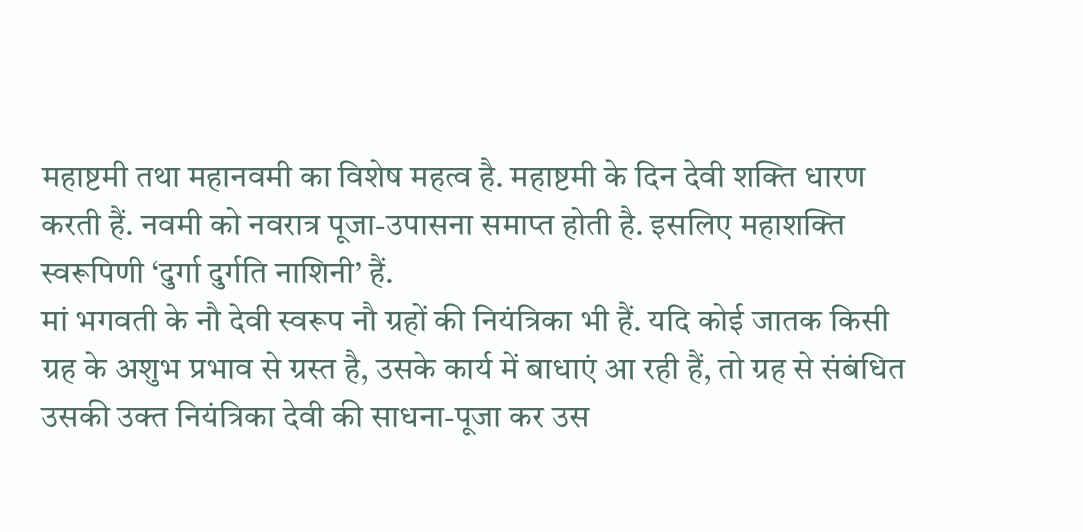महाष्टमी तथा महानवमी का विशेष महत्व है. महाष्टमी के दिन देवी शक्ति धारण करती हैं. नवमी को नवरात्र पूजा-उपासना समाप्त होती है. इसलिए महाशक्ति स्वरूपिणी ‘दुर्गा दुर्गति नाशिनी’ हैं.
मां भगवती के नौ देवी स्वरूप नौ ग्रहों की नियंत्रिका भी हैं. यदि कोई जातक किसी ग्रह के अशुभ प्रभाव से ग्रस्त है, उसके कार्य में बाधाएं आ रही हैं, तो ग्रह से संबंधित उसकी उक्त नियंत्रिका देवी की साधना-पूजा कर उस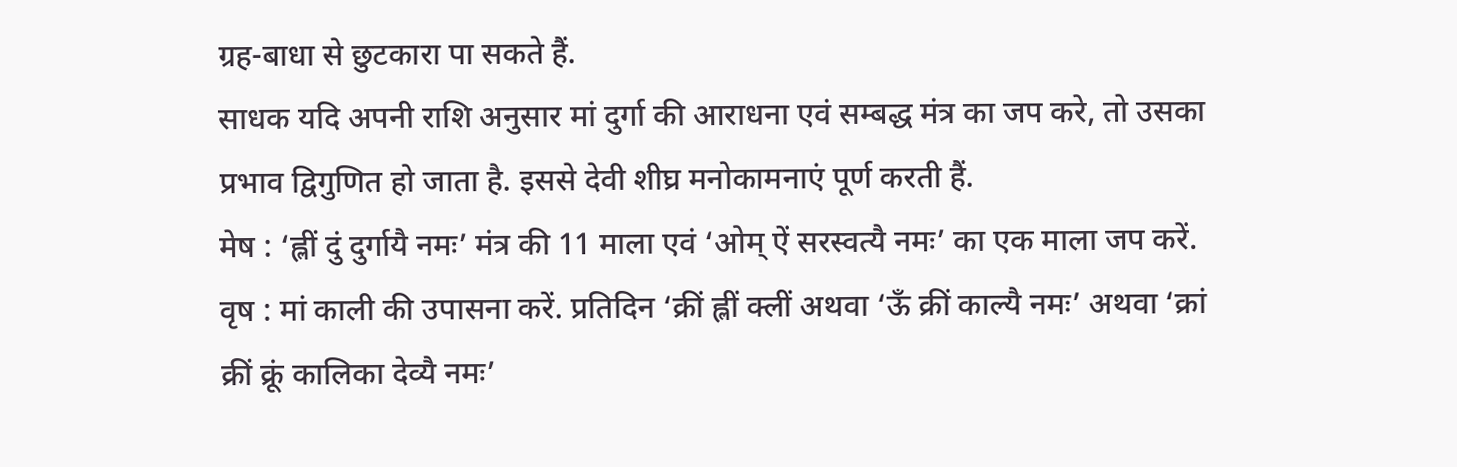ग्रह-बाधा से छुटकारा पा सकते हैं.
साधक यदि अपनी राशि अनुसार मां दुर्गा की आराधना एवं सम्बद्ध मंत्र का जप करे, तो उसका प्रभाव द्विगुणित हो जाता है. इससे देवी शीघ्र मनोकामनाएं पूर्ण करती हैं.
मेष : ‘ह्लीं दुं दुर्गायै नमः’ मंत्र की 11 माला एवं ‘ओम् ऐं सरस्वत्यै नमः’ का एक माला जप करें.
वृष : मां काली की उपासना करें. प्रतिदिन ‘क्रीं ह्लीं क्लीं अथवा ‘ऊँ क्रीं काल्यै नमः’ अथवा ‘क्रां क्रीं क्रूं कालिका देव्यै नमः’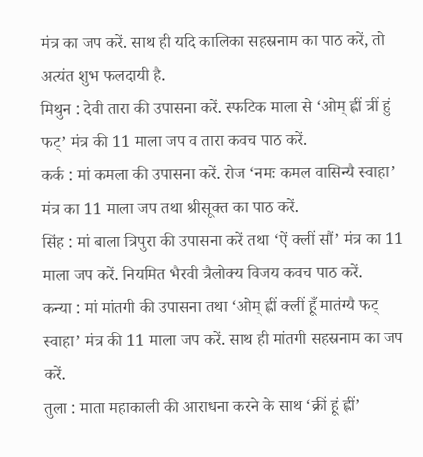मंत्र का जप करें. साथ ही यदि कालिका सहस्रनाम का पाठ करें, तो अत्यंत शुभ फलदायी है.
मिथुन : देवी तारा की उपासना करें. स्फटिक माला से ‘ओम् ह्लीं त्रीं हुं फट्’ मंत्र की 11 माला जप व तारा कवच पाठ करें.
कर्क : मां कमला की उपासना करें. रोज ‘नमः कमल वासिन्यै स्वाहा’ मंत्र का 11 माला जप तथा श्रीसूक्त का पाठ करें.
सिंह : मां बाला त्रिपुरा की उपासना करें तथा ‘ऐं क्लीं सौं’ मंत्र का 11 माला जप करें. नियमित भैरवी त्रैलोक्य विजय कवच पाठ करें.
कन्या : मां मांतगी की उपासना तथा ‘ओम् ह्लीं क्लीं हूँ मातंग्यै फट् स्वाहा’ मंत्र की 11 माला जप करें. साथ ही मांतगी सहस्रनाम का जप करें.
तुला : माता महाकाली की आराधना करने के साथ ‘क्रीं हूं ह्लीं’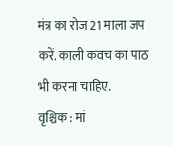मंत्र का रोज 21 माला जप करें. काली कवच का पाठ भी करना चाहिए.
वृश्चिक : मां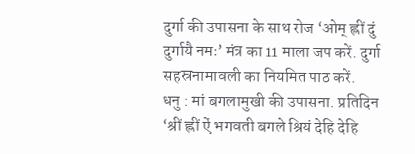दुर्गा की उपासना के साथ रोज ‘ओम् ह्लीं दुं दुर्गायै नमः’ मंत्र का 11 माला जप करें. दुर्गा सहस्रनामावली का नियमित पाठ करें.
धनु : मां बगलामुखी की उपासना. प्रतिदिन ‘श्रीं ह्लीं ऐं भगवती बगले श्रियं देहि देहि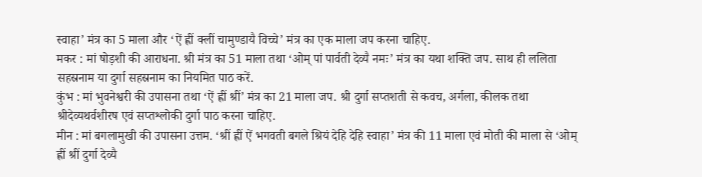स्वाहा’ मंत्र का 5 माला और ‘ऐं ह्लीं क्लीं चामुण्डायै विच्चे’ मंत्र का एक माला जप करना चाहिए.
मकर : मां षोड़शी की आराधना. श्री मंत्र का 51 माला तथा ‘ओम् पां पार्वती देव्यै नमः’ मंत्र का यथा शक्ति जप. साथ ही ललिता सहस्रनाम या दुर्गा सहस्रनाम का नियमित पाठ करें.
कुंभ : मां भुवनेश्वरी की उपासना तथा ‘ऐं ह्लीं श्रीं’ मंत्र का 21 माला जप. श्री दुर्गा सप्तशती से कवच, अर्गला, कीलक तथा श्रीदेव्यथर्वशीरष एवं सप्तश्लोकी दुर्गा पाठ करना चाहिए.
मीन : मां बगलामुखी की उपासना उत्तम. ‘श्रीं ह्लीं ऐं भगवती बगले श्रियं देहि देहि स्वाहा’ मंत्र की 11 माला एवं मोती की माला से ‘ओम् ह्लीं श्रीं दुर्गा देव्यै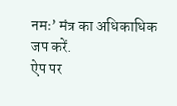नमः’ मंत्र का अधिकाधिक जप करें.
ऐप पर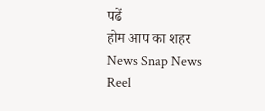पढें
होम आप का शहर
News Snap News Reel